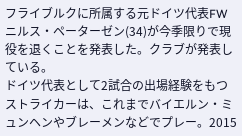フライブルクに所属する元ドイツ代表FWニルス・ペーターゼン(34)が今季限りで現役を退くことを発表した。クラブが発表している。
ドイツ代表として2試合の出場経験をもつストライカーは、これまでバイエルン・ミュンヘンやブレーメンなどでプレー。2015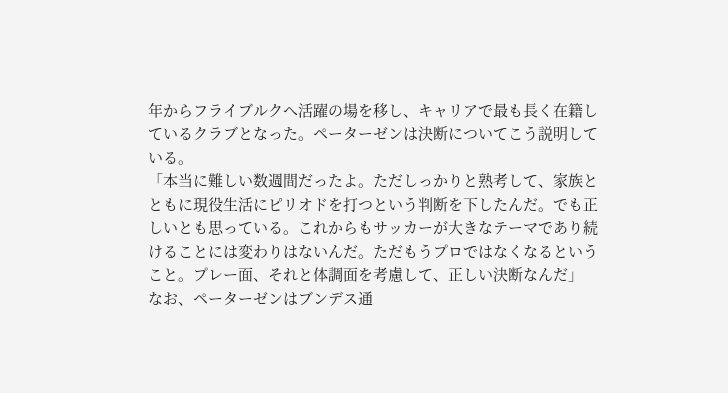年からフライブルクへ活躍の場を移し、キャリアで最も長く在籍しているクラブとなった。ペーターゼンは決断についてこう説明している。
「本当に難しい数週間だったよ。ただしっかりと熟考して、家族とともに現役生活にピリオドを打つという判断を下したんだ。でも正しいとも思っている。これからもサッカーが大きなテーマであり続けることには変わりはないんだ。ただもうプロではなくなるということ。プレー面、それと体調面を考慮して、正しい決断なんだ」
なお、ペーターゼンはブンデス通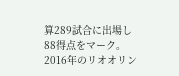算289試合に出場し88得点をマーク。2016年のリオオリン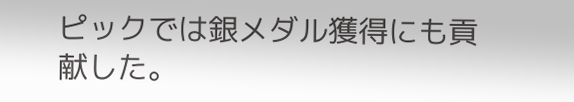ピックでは銀メダル獲得にも貢献した。